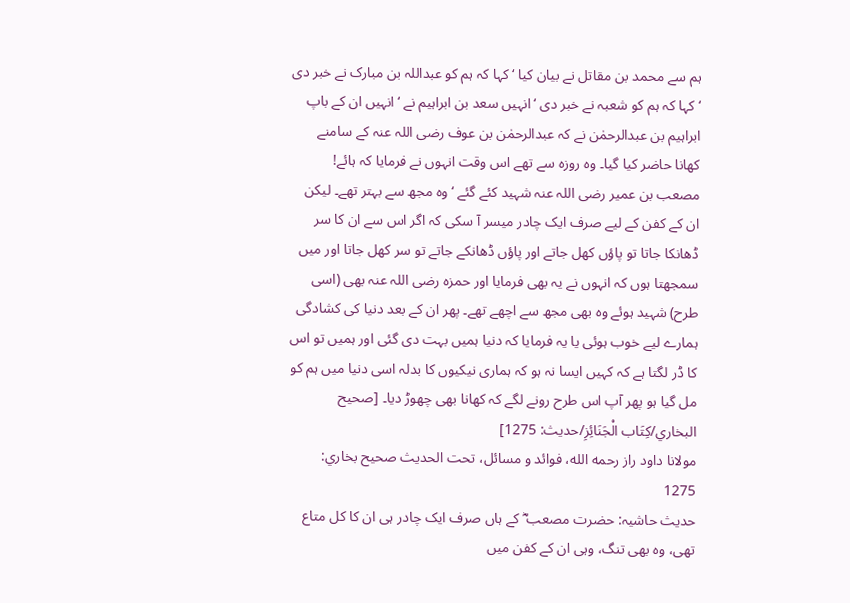ہم سے محمد بن مقاتل نے بیان کیا ‘ کہا کہ ہم کو عبداللہ بن مبارک نے خبر دی ‘ کہا کہ ہم کو شعبہ نے خبر دی ‘ انہیں سعد بن ابراہیم نے ‘ انہیں ان کے باپ ابراہیم بن عبدالرحمٰن نے کہ عبدالرحمٰن بن عوف رضی اللہ عنہ کے سامنے کھانا حاضر کیا گیا۔ وہ روزہ سے تھے اس وقت انہوں نے فرمایا کہ ہائے! مصعب بن عمیر رضی اللہ عنہ شہید کئے گئے ‘ وہ مجھ سے بہتر تھے۔ لیکن ان کے کفن کے لیے صرف ایک چادر میسر آ سکی کہ اگر اس سے ان کا سر ڈھانکا جاتا تو پاؤں کھل جاتے اور پاؤں ڈھانکے جاتے تو سر کھل جاتا اور میں سمجھتا ہوں کہ انہوں نے یہ بھی فرمایا اور حمزہ رضی اللہ عنہ بھی (اسی طرح) شہید ہوئے وہ بھی مجھ سے اچھے تھے۔ پھر ان کے بعد دنیا کی کشادگی ہمارے لیے خوب ہوئی یا یہ فرمایا کہ دنیا ہمیں بہت دی گئی اور ہمیں تو اس کا ڈر لگتا ہے کہ کہیں ایسا نہ ہو کہ ہماری نیکیوں کا بدلہ اسی دنیا میں ہم کو مل گیا ہو پھر آپ اس طرح رونے لگے کہ کھانا بھی چھوڑ دیا۔ [صحيح البخاري/كِتَاب الْجَنَائِزِ/حدیث: 1275]
مولانا داود راز رحمه الله، فوائد و مسائل، تحت الحديث صحيح بخاري: 1275
حدیث حاشیہ: حضرت مصعب ؓ کے ہاں صرف ایک چادر ہی ان کا کل متاع تھی، وہ بھی تنگ، وہی ان کے کفن میں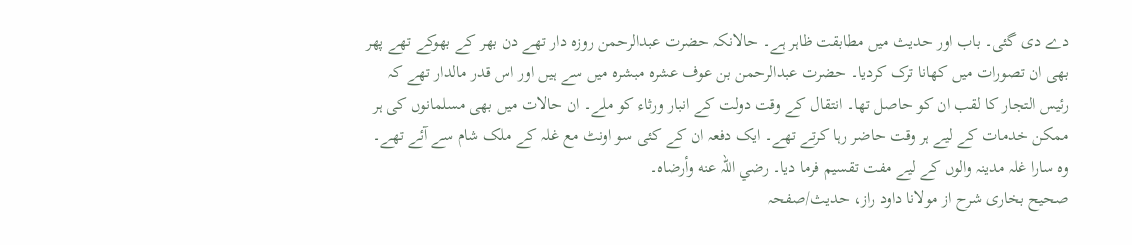دے دی گئی۔ باب اور حدیث میں مطابقت ظاہر ہے۔ حالانکہ حضرت عبدالرحمن روزہ دار تھے دن بھر کے بھوکے تھے پھر بھی ان تصورات میں کھانا ترک کردیا۔ حضرت عبدالرحمن بن عوف عشرہ مبشرہ میں سے ہیں اور اس قدر مالدار تھے کہ رئیس التجار کا لقب ان کو حاصل تھا۔ انتقال کے وقت دولت کے انبار ورثاء کو ملے۔ ان حالات میں بھی مسلمانوں کی ہر ممکن خدمات کے لیے ہر وقت حاضر رہا کرتے تھے۔ ایک دفعہ ان کے کئی سو اونٹ مع غلہ کے ملک شام سے آئے تھے۔ وہ سارا غلہ مدینہ والوں کے لیے مفت تقسیم فرما دیا۔ رضي اللہ عنه وأرضاہ۔
صحیح بخاری شرح از مولانا داود راز، حدیث/صفحہ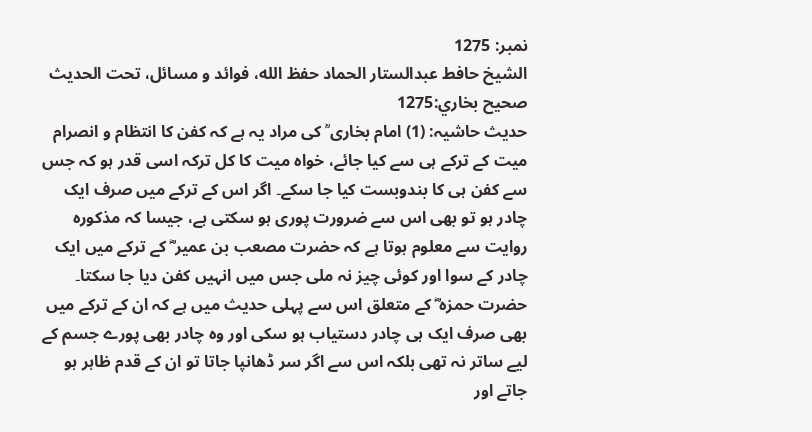نمبر: 1275
الشيخ حافط عبدالستار الحماد حفظ الله، فوائد و مسائل، تحت الحديث صحيح بخاري:1275
حدیث حاشیہ: (1) امام بخارى ؒ کی مراد یہ ہے کہ کفن کا انتظام و انصرام میت کے ترکے ہی سے کیا جائے، خواہ میت کا کل ترکہ اسی قدر ہو کہ جس سے کفن ہی کا بندوبست کیا جا سکے۔ اگر اس کے ترکے میں صرف ایک چادر ہو تو بھی اس سے ضرورت پوری ہو سکتی ہے، جیسا کہ مذکورہ روایت سے معلوم ہوتا ہے کہ حضرت مصعب بن عمیر ؓ کے ترکے میں ایک چادر کے سوا اور کوئی چیز نہ ملی جس میں انہیں کفن دیا جا سکتا۔ حضرت حمزہ ؓ کے متعلق اس سے پہلی حدیث میں ہے کہ ان کے ترکے میں بھی صرف ایک ہی چادر دستیاب ہو سکی اور وہ چادر بھی پورے جسم کے لیے ساتر نہ تھی بلکہ اس سے اگر سر ڈھانپا جاتا تو ان کے قدم ظاہر ہو جاتے اور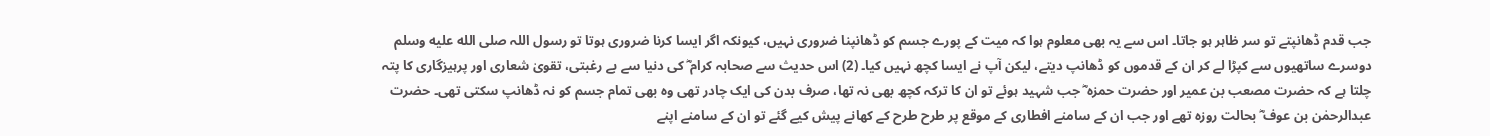جب قدم ڈھانپتے تو سر ظاہر ہو جاتا۔ اس سے یہ بھی معلوم ہوا کہ میت کے پورے جسم کو ڈھانپنا ضروری نہیں، کیونکہ اگر ایسا کرنا ضروری ہوتا تو رسول اللہ صلى الله عليه وسلم دوسرے ساتھیوں سے کپڑا لے کر ان کے قدموں کو ڈھانپ دیتے، لیکن آپ نے ایسا کچھ نہیں کیا۔ (2) اس حدیث سے صحابہ کرام ؓ کی دنیا سے بے رغبتی، تقویٰ شعاری اور پرہیزگاری کا پتہ چلتا ہے کہ حضرت مصعب بن عمیر اور حضرت حمزہ ؓ جب شہید ہوئے تو ان کا ترکہ کچھ بھی نہ تھا، صرف بدن کی ایک چادر تھی وہ بھی تمام جسم کو نہ ڈھانپ سکتی تھی۔ حضرت عبدالرحمٰن بن عوف ؓ بحالت روزہ تھے اور جب ان کے سامنے افطاری کے موقع پر طرح طرح کے کھانے پیش کیے گئے تو ان کے سامنے اپنے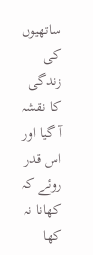ساتھیوں کی زندگی کا نقشہ آ گیا اور اس قدر روئے کہ کھانا نہ کھا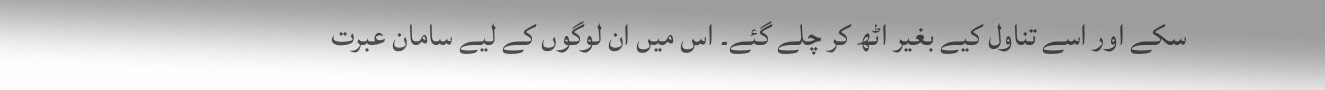سکے اور اسے تناول کیے بغیر اٹھ کر چلے گئے۔ اس میں ان لوگوں کے لیے سامان عبرت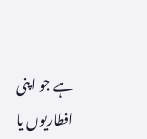ہے جو اپنی افطاریوں یا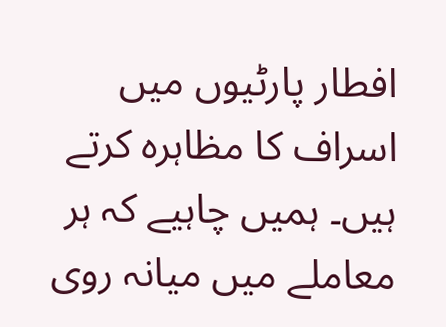افطار پارٹیوں میں اسراف کا مظاہرہ کرتے ہیں۔ ہمیں چاہیے کہ ہر معاملے میں میانہ روی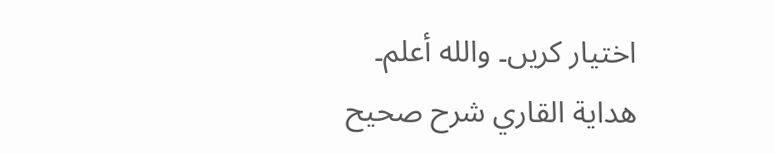اختیار کریں۔ والله أعلم۔
هداية القاري شرح صحيح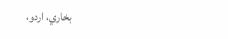بخاري، اردو،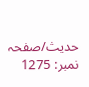حدیث/صفحہ نمبر: 1275